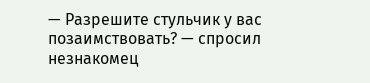— Разрешите стульчик у вас позаимствовать? — спросил незнакомец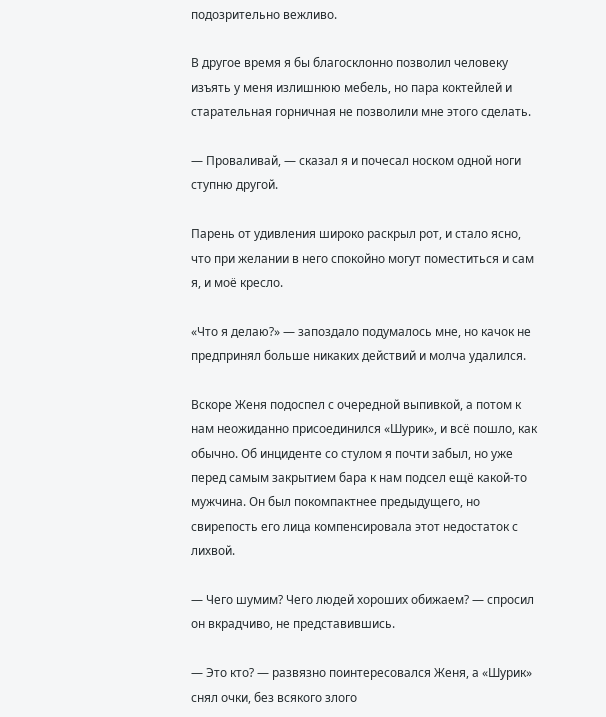подозрительно вежливо.

В другое время я бы благосклонно позволил человеку изъять у меня излишнюю мебель, но пара коктейлей и старательная горничная не позволили мне этого сделать.

— Проваливай, — сказал я и почесал носком одной ноги ступню другой.

Парень от удивления широко раскрыл рот, и стало ясно, что при желании в него спокойно могут поместиться и сам я, и моё кресло.

«Что я делаю?» — запоздало подумалось мне, но качок не предпринял больше никаких действий и молча удалился.

Вскоре Женя подоспел с очередной выпивкой, а потом к нам неожиданно присоединился «Шурик», и всё пошло, как обычно. Об инциденте со стулом я почти забыл, но уже перед самым закрытием бара к нам подсел ещё какой-то мужчина. Он был покомпактнее предыдущего, но свирепость его лица компенсировала этот недостаток с лихвой.

— Чего шумим? Чего людей хороших обижаем? — спросил он вкрадчиво, не представившись.

— Это кто? — развязно поинтересовался Женя, а «Шурик» снял очки, без всякого злого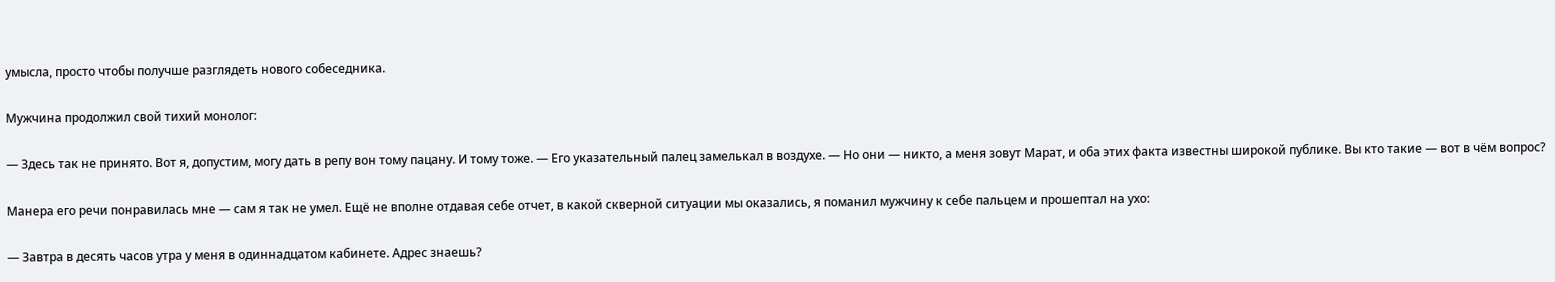умысла, просто чтобы получше разглядеть нового собеседника.

Мужчина продолжил свой тихий монолог:

— Здесь так не принято. Вот я, допустим, могу дать в репу вон тому пацану. И тому тоже. — Его указательный палец замелькал в воздухе. — Но они — никто, а меня зовут Марат, и оба этих факта известны широкой публике. Вы кто такие — вот в чём вопрос?

Манера его речи понравилась мне — сам я так не умел. Ещё не вполне отдавая себе отчет, в какой скверной ситуации мы оказались, я поманил мужчину к себе пальцем и прошептал на ухо:

— Завтра в десять часов утра у меня в одиннадцатом кабинете. Адрес знаешь?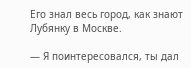Его знал весь город, как знают Лубянку в Москве.

— Я поинтересовался, ты дал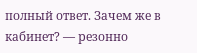полный ответ. Зачем же в кабинет? — резонно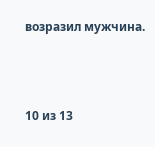возразил мужчина.



10 из 13